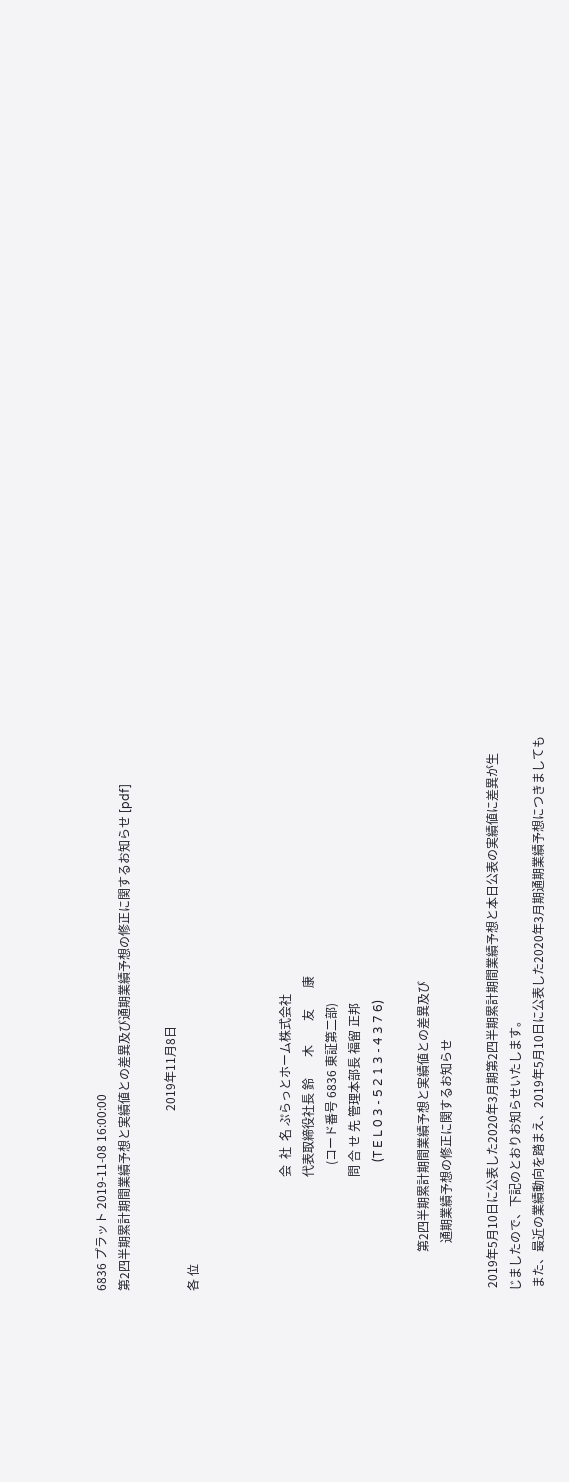6836 プラット 2019-11-08 16:00:00
第2四半期累計期間業績予想と実績値との差異及び通期業績予想の修正に関するお知らせ [pdf]

                                                            2019年11月8日
各 位



                                      会  社  名 ぷらっとホーム株式会社
                                      代表取締役社長 鈴       木        友       康
                                          (コード番号 6836 東証第二部)
                                      問 合 せ 先 管理本部長 福留 正邦
                                           (T E L 0 3 - 5 2 1 3 - 4 3 7 6)

             第2四半期累計期間業績予想と実績値との差異及び
                通期業績予想の修正に関するお知らせ

 2019年5月10日に公表した2020年3月期第2四半期累計期間業績予想と本日公表の実績値に差異が生
じましたので、下記のとおりお知らせいたします。
 また、最近の業績動向を踏まえ、2019年5月10日に公表した2020年3月期通期業績予想につきましても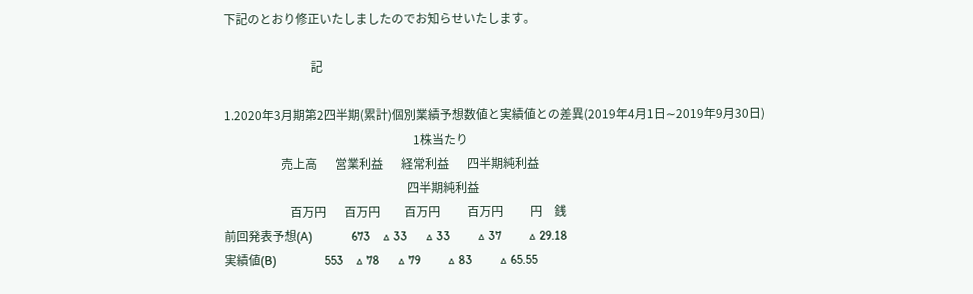下記のとおり修正いたしましたのでお知らせいたします。

                             記

1.2020年3月期第2四半期(累計)個別業績予想数値と実績値との差異(2019年4月1日∼2019年9月30日)
                                                               1株当たり
                   売上高      営業利益      経常利益      四半期純利益
                                                             四半期純利益
                      百万円      百万円        百万円         百万円         円    銭
前回発表予想(A)             673    △ 33      △ 33         △ 37         △ 29.18
実績値(B)                553    △ 78      △ 79         △ 83         △ 65.55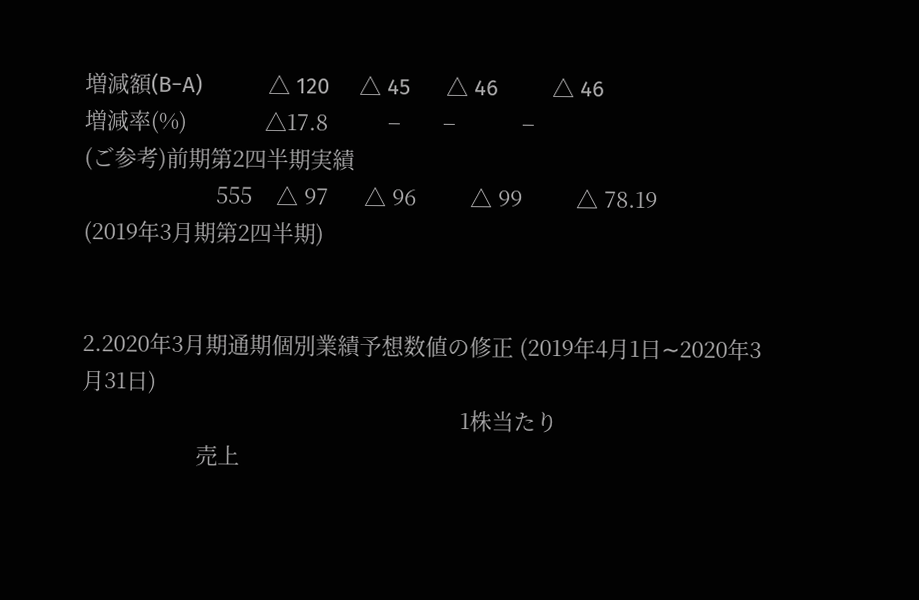増減額(B−A)           △ 120     △ 45      △ 46         △ 46
増減率(%)             △17.8          −       −           −
(ご参考)前期第2四半期実績
                      555    △ 97      △ 96         △ 99         △ 78.19
(2019年3月期第2四半期)


2.2020年3月期通期個別業績予想数値の修正 (2019年4月1日∼2020年3月31日)
                                                               1株当たり
                   売上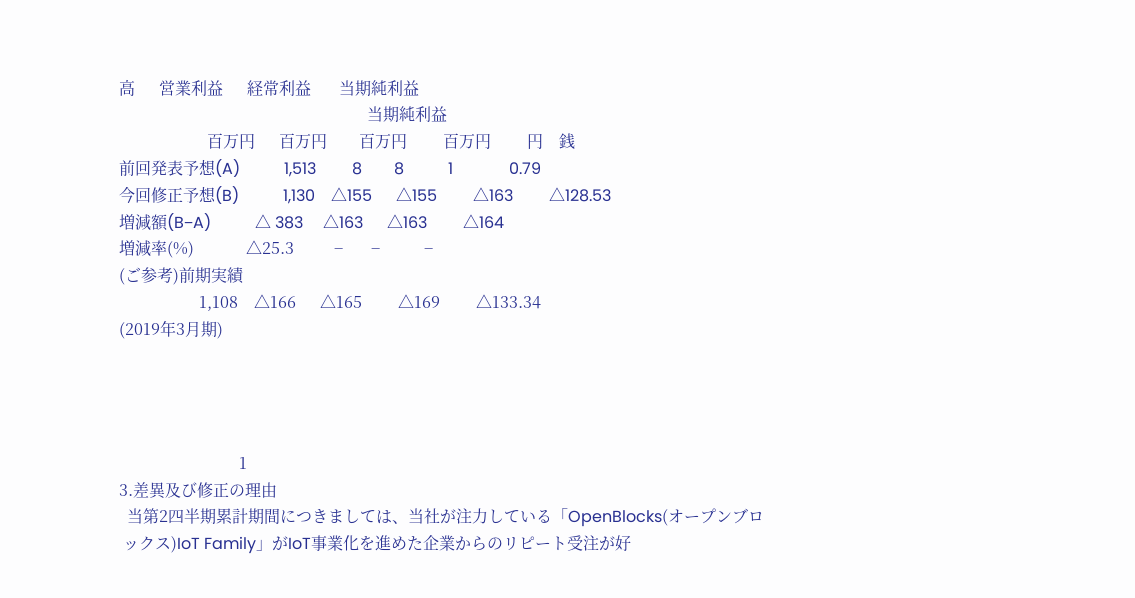高      営業利益      経常利益       当期純利益
                                                              当期純利益
                      百万円      百万円        百万円         百万円         円    銭
前回発表予想(A)           1,513         8        8           1              0.79
今回修正予想(B)           1,130    △155      △155         △163         △128.53
増減額(B−A)           △ 383     △163      △163         △164
増減率(%)             △25.3          −       −           −
(ご参考)前期実績
                    1,108    △166      △165         △169         △133.34
(2019年3月期)




                              1
3.差異及び修正の理由
  当第2四半期累計期間につきましては、当社が注力している「OpenBlocks(オープンブロ
 ックス)IoT Family」がIoT事業化を進めた企業からのリピート受注が好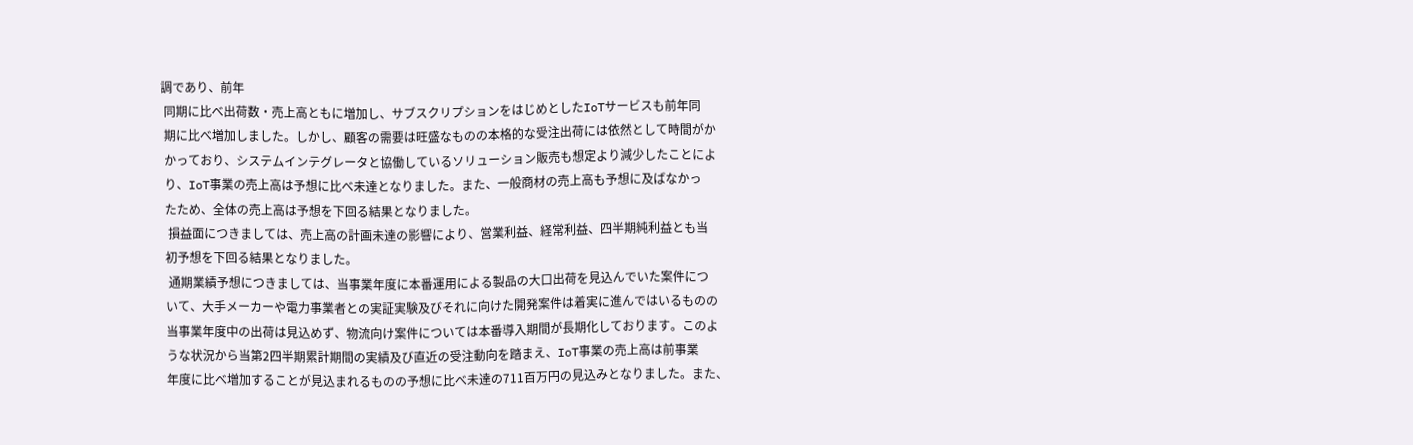調であり、前年
 同期に比べ出荷数・売上高ともに増加し、サブスクリプションをはじめとしたIoTサービスも前年同
 期に比べ増加しました。しかし、顧客の需要は旺盛なものの本格的な受注出荷には依然として時間がか
 かっており、システムインテグレータと協働しているソリューション販売も想定より減少したことによ
 り、IoT事業の売上高は予想に比べ未達となりました。また、一般商材の売上高も予想に及ばなかっ
 たため、全体の売上高は予想を下回る結果となりました。
  損益面につきましては、売上高の計画未達の影響により、営業利益、経常利益、四半期純利益とも当
 初予想を下回る結果となりました。
  通期業績予想につきましては、当事業年度に本番運用による製品の大口出荷を見込んでいた案件につ
 いて、大手メーカーや電力事業者との実証実験及びそれに向けた開発案件は着実に進んではいるものの
 当事業年度中の出荷は見込めず、物流向け案件については本番導入期間が長期化しております。このよ
 うな状況から当第2四半期累計期間の実績及び直近の受注動向を踏まえ、IoT事業の売上高は前事業
 年度に比べ増加することが見込まれるものの予想に比べ未達の711百万円の見込みとなりました。また、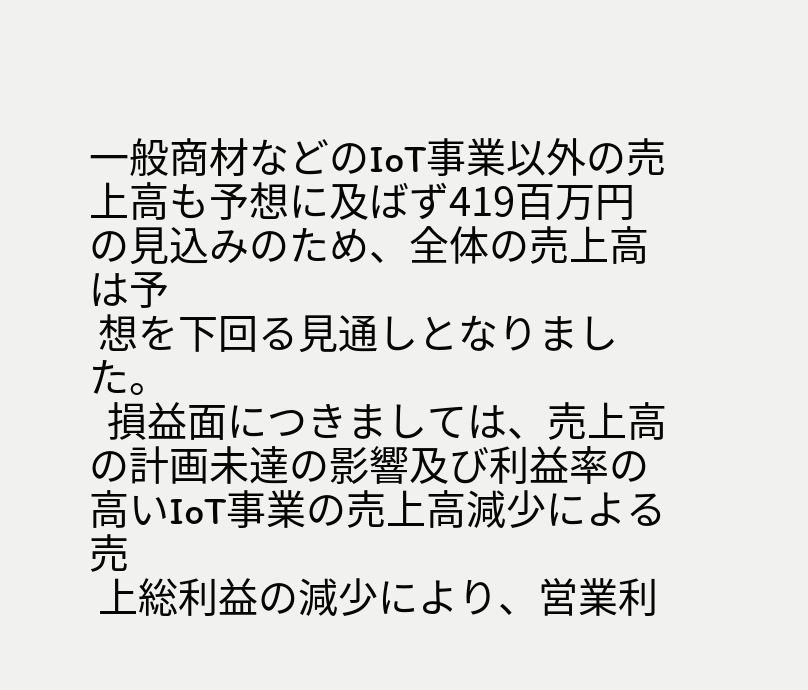一般商材などのIoT事業以外の売上高も予想に及ばず419百万円の見込みのため、全体の売上高は予
 想を下回る見通しとなりました。
  損益面につきましては、売上高の計画未達の影響及び利益率の高いIoT事業の売上高減少による売
 上総利益の減少により、営業利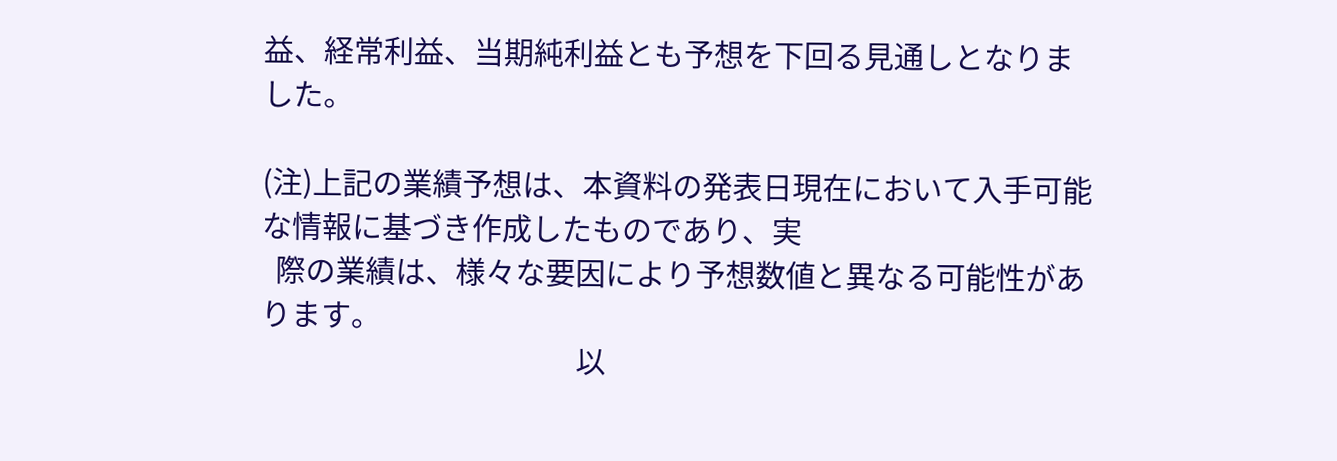益、経常利益、当期純利益とも予想を下回る見通しとなりました。

(注)上記の業績予想は、本資料の発表日現在において入手可能な情報に基づき作成したものであり、実
  際の業績は、様々な要因により予想数値と異なる可能性があります。
                                             以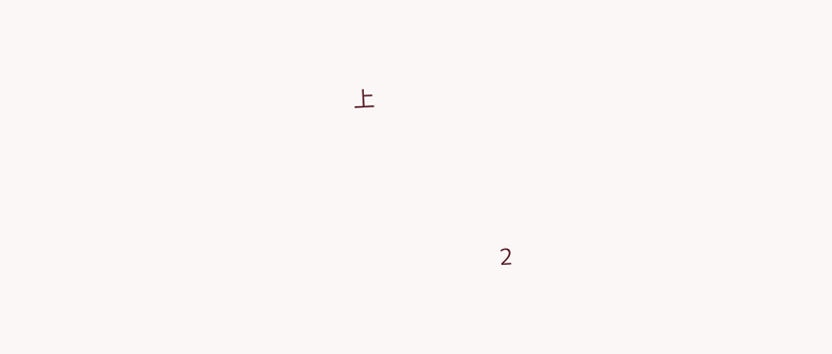上




                       2